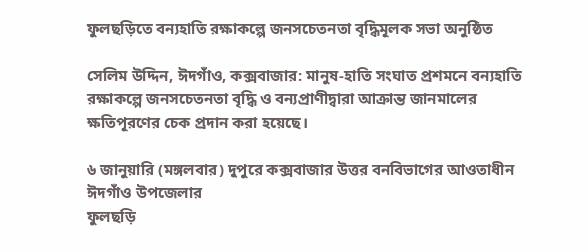ফুলছড়িতে বন্যহাতি রক্ষাকল্পে জনসচেতনতা বৃদ্ধিমূলক সভা অনুষ্ঠিত

সেলিম উদ্দিন, ঈদগাঁও, কক্সবাজার: মানুষ-হাতি সংঘাত প্রশমনে বন্যহাতি রক্ষাকল্পে জনসচেতনতা বৃদ্ধি ও বন্যপ্রাণীদ্বারা আক্রান্ত জানমালের ক্ষতিপূরণের চেক প্রদান করা হয়েছে।

৬ জানুয়ারি (মঙ্গলবার) দুপুরে কক্সবাজার উত্তর বনবিভাগের আওতাধীন ঈদগাঁও উপজেলার
ফুলছড়ি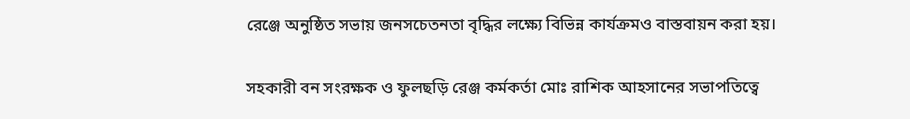রেঞ্জে অনুষ্ঠিত সভায় জনসচেতনতা বৃদ্ধির লক্ষ্যে বিভিন্ন কার্যক্রমও বাস্তবায়ন করা হয়।

সহকারী বন সংরক্ষক ও ফুলছড়ি রেঞ্জ কর্মকর্তা মোঃ রাশিক আহসানের সভাপতিত্বে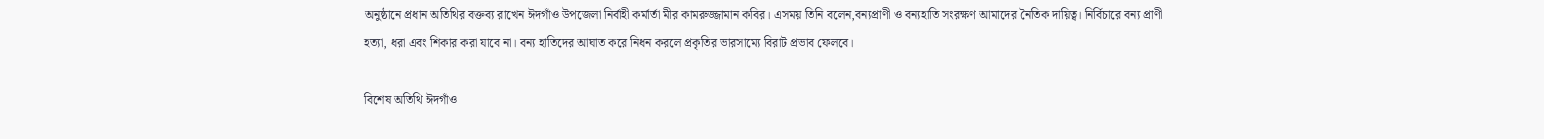অনুষ্ঠানে প্রধান অতিথির বক্তব্য রাখেন ঈদগাঁও উপজেলা নির্বাহী কর্মার্তা মীর কামরুজ্জামান কবির। এসময় তিনি বলেন,বন্যপ্রাণী ও বন্যহাতি সংরক্ষণ আমাদের নৈতিক দায়িত্ব। নির্বিচারে বন্য প্রাণী হত্যা, ধরা এবং শিকার করা যাবে না। বন্য হাতিদের আঘাত করে নিধন করলে প্রকৃতির ভারসাম্যে বিরাট প্রভাব ফেলবে।

বিশেষ অতিথি ঈদগাঁও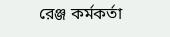রেঞ্জ কর্মকর্তা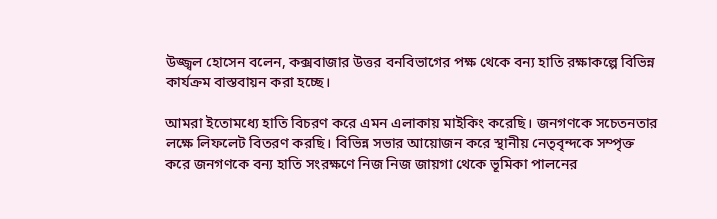উজ্জ্বল হোসেন বলেন, কক্সবাজার উত্তর বনবিভাগের পক্ষ থেকে বন্য হাতি রক্ষাকল্পে বিভিন্ন কার্যক্রম বাস্তবায়ন করা হচ্ছে।

আমরা ইতোমধ্যে হাতি বিচরণ করে এমন এলাকায় মাইকিং করেছি। জনগণকে সচেতনতার লক্ষে লিফলেট বিতরণ করছি। বিভিন্ন সভার আয়োজন করে স্থানীয় নেতৃবৃন্দকে সম্পৃক্ত করে জনগণকে বন্য হাতি সংরক্ষণে নিজ নিজ জায়গা থেকে ভূমিকা পালনের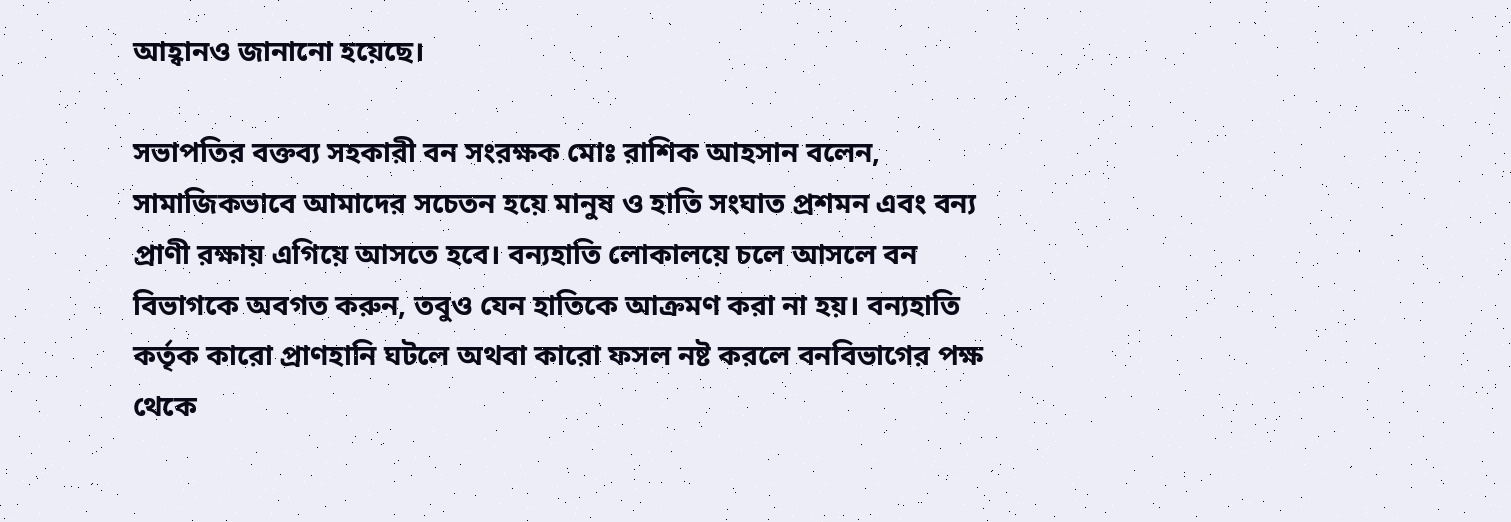আহ্বানও জানানো হয়েছে।

সভাপতির বক্তব্য সহকারী বন সংরক্ষক মোঃ রাশিক আহসান বলেন, সামাজিকভাবে আমাদের সচেতন হয়ে মানুষ ও হাতি সংঘাত প্রশমন এবং বন্য প্রাণী রক্ষায় এগিয়ে আসতে হবে। বন্যহাতি লোকালয়ে চলে আসলে বন বিভাগকে অবগত করুন, তবুও যেন হাতিকে আক্রমণ করা না হয়। বন্যহাতি কর্তৃক কারো প্রাণহানি ঘটলে অথবা কারো ফসল নষ্ট করলে বনবিভাগের পক্ষ থেকে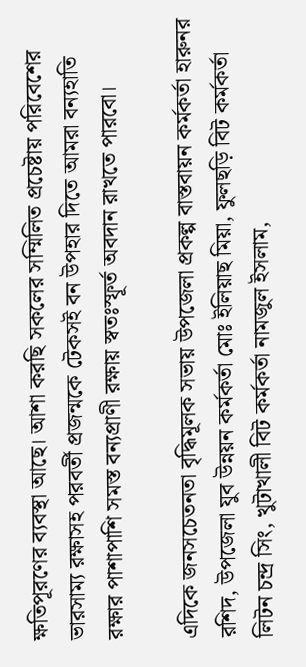ক্ষতিপূরণের ব্যবস্থা আছে। আশা করছি সকলের সম্মিলিত প্রচেষ্টায় পরিবেশের ভারসাম্য রক্ষাসহ পরবর্তী প্রজন্মকে টেকসই বন উপহার দিতে আমরা বন্যহাতি রক্ষার পাশাপাশি সমস্ত বন্যপ্রাণী রক্ষায় স্বতঃস্ফূর্ত অবদান রাখতে পারবো।

এদিকে জনসচেতনতা বৃদ্ধিমূলক সভায় উপজেলা প্রকল্প বাস্তবায়ন কর্মকর্তা হারুনর রশিদ, উপজেলা যুব উন্নয়ন কর্মকর্তা মোঃ ইলিয়াছ মিয়া, ফুলছড়ি বিট কর্মকর্তা লিটন চন্দ্র সিং, খুটাখালী বিট কর্মকর্তা নামজুল ইসলাম,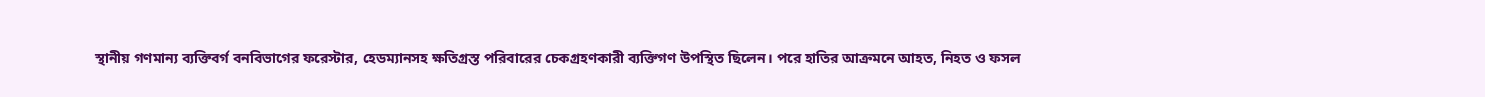স্থানীয় গণমান্য ব্যক্তিবর্গ বনবিভাগের ফরেস্টার, হেডম্যানসহ ক্ষতিগ্রস্ত পরিবারের চেকগ্রহণকারী ব্যক্তিগণ উপস্থিত ছিলেন। পরে হাতির আক্রমনে আহত, নিহত ও ফসল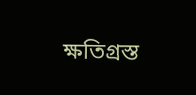ক্ষতিগ্রস্ত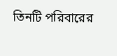তিনটি পরিবারের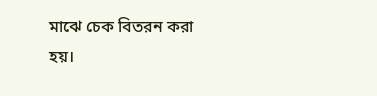মাঝে চেক বিতরন করা হয়।